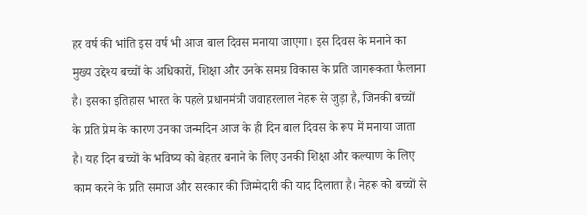हर वर्ष की भांति इस वर्ष भी आज बाल दिवस मनाया जाएगा। इस दिवस के मनाने का मुख्य उद्देश्य बच्चों के अधिकारों, शिक्षा और उनके समग्र विकास के प्रति जागरूकता फैलाना है। इसका इतिहास भारत के पहले प्रधानमंत्री जवाहरलाल नेहरू से जुड़ा है, जिनकी बच्चों के प्रति प्रेम के कारण उनका जन्मदिन आज के ही दिन बाल दिवस के रूप में मनाया जाता है। यह दिन बच्चों के भविष्य को बेहतर बनाने के लिए उनकी शिक्षा और कल्याण के लिए काम करने के प्रति समाज और सरकार की जिम्मेदारी की याद दिलाता है। नेहरू को बच्चों से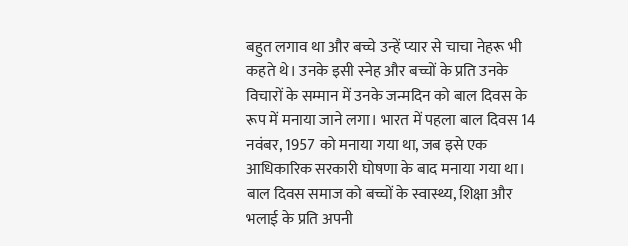बहुत लगाव था और बच्चे उन्हें प्यार से चाचा नेहरू भी कहते थे। उनके इसी स्नेह और बच्चों के प्रति उनके विचारों के सम्मान में उनके जन्मदिन को बाल दिवस के रूप में मनाया जाने लगा। भारत में पहला बाल दिवस 14 नवंबर, 1957 को मनाया गया था, जब इसे एक आधिकारिक सरकारी घोषणा के बाद मनाया गया था। बाल दिवस समाज को बच्चों के स्वास्थ्य, शिक्षा और भलाई के प्रति अपनी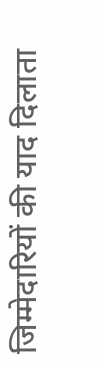जिम्मेदारियों की याद दिलाता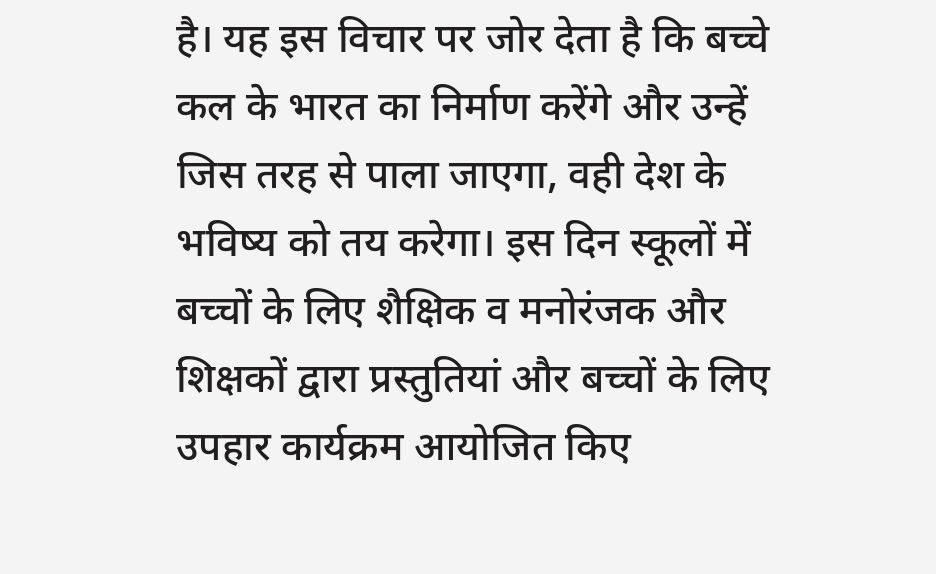है। यह इस विचार पर जोर देता है कि बच्चे कल के भारत का निर्माण करेंगे और उन्हें जिस तरह से पाला जाएगा, वही देश के भविष्य को तय करेगा। इस दिन स्कूलों में बच्चों के लिए शैक्षिक व मनोरंजक और शिक्षकों द्वारा प्रस्तुतियां और बच्चों के लिए उपहार कार्यक्रम आयोजित किए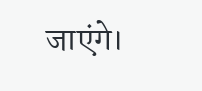जाएंगे।